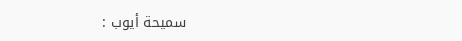سميحة أيوب :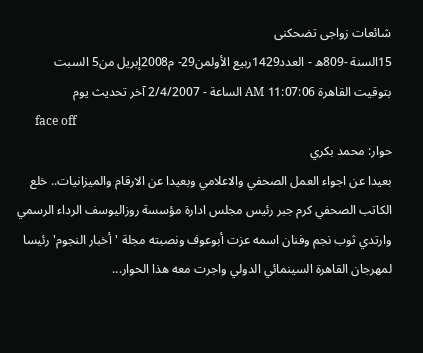شائعات زواجى تضحكنى
15السنة -809ه - العدد1429ربيع الأولمن29- م2008إبريل من5 السبت
بتوقيت القاهرة 11:07:06 AM الساعة - 2/4/2007 آخر تحديث يوم
      face off
حوار: محمد بكري
بعيدا عن اجواء العمل الصحفي والاعلامي وبعيدا عن الارقام والميزانيات.. خلع الكاتب الصحفي كرم جبر رئيس مجلس ادارة مؤسسة روزاليوسف الرداء الرسمي وارتدي ثوب نجم وفنان اسمه عزت أبوعوف ونصبته مجلة 'أخبار النجوم' رئيسا لمهرجان القاهرة السينمائي الدولي واجرت معه هذا الحوار...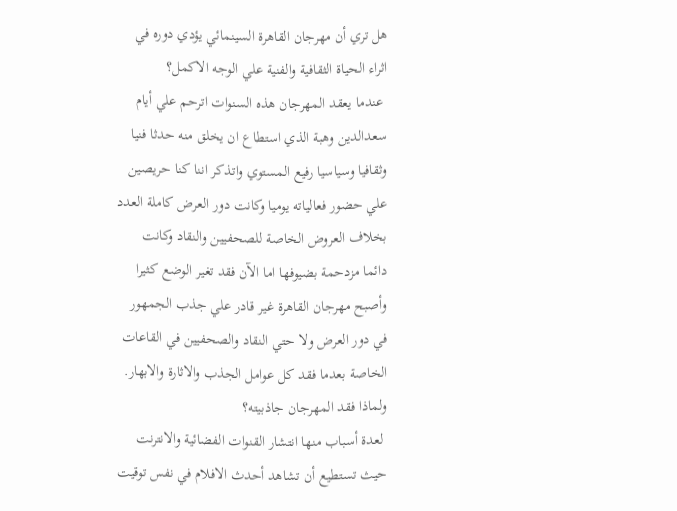هل تري أن مهرجان القاهرة السينمائي يؤدي دوره في اثراء الحياة الثقافية والفنية علي الوجه الاكمل؟
 عندما يعقد المهرجان هذه السنوات اترحم علي أيام سعدالدين وهبة الذي استطاع ان يخلق منه حدثا فنيا وثقافيا وسياسيا رفيع المستوي واتذكر اننا كنا حريصين علي حضور فعالياته يوميا وكانت دور العرض كاملة العدد بخلاف العروض الخاصة للصحفيين والنقاد وكانت دائما مزدحمة بضيوفها اما الآن فقد تغير الوضع كثيرا وأصبح مهرجان القاهرة غير قادر علي جذب الجمهور في دور العرض ولا حتي النقاد والصحفيين في القاعات الخاصة بعدما فقد كل عوامل الجذب والاثارة والابهار.
ولماذا فقد المهرجان جاذبيته؟
 لعدة أسباب منها انتشار القنوات الفضائية والانترنت حيث تستطيع أن تشاهد أحدث الافلام في نفس توقيت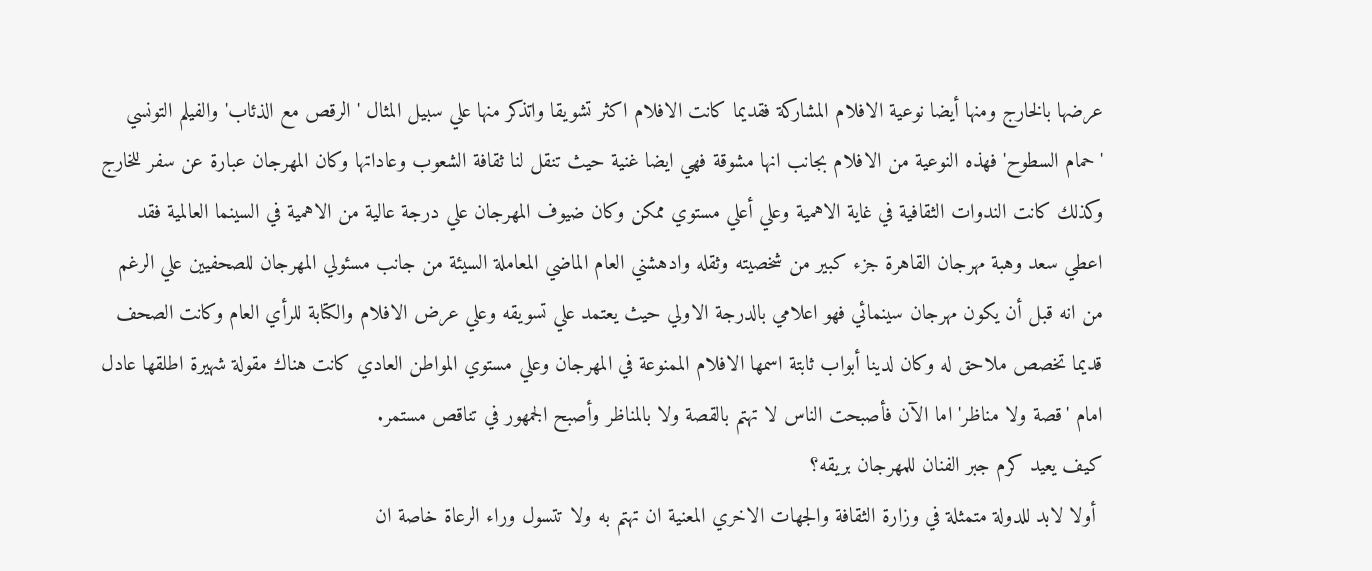عرضها بالخارج ومنها أيضا نوعية الافلام المشاركة فقديما كانت الافلام اكثر تشويقا واتذكر منها علي سبيل المثال 'الرقص مع الذئاب' والفيلم التونسي 'حمام السطوح' فهذه النوعية من الافلام بجانب انها مشوقة فهي ايضا غنية حيث تنقل لنا ثقافة الشعوب وعاداتها وكان المهرجان عبارة عن سفر للخارج وكذلك كانت الندوات الثقافية في غاية الاهمية وعلي أعلي مستوي ممكن وكان ضيوف المهرجان علي درجة عالية من الاهمية في السينما العالمية فقد اعطي سعد وهبة مهرجان القاهرة جزء كبير من شخصيته وثقله وادهشني العام الماضي المعاملة السيئة من جانب مسئولي المهرجان للصحفيين علي الرغم من انه قبل أن يكون مهرجان سينمائي فهو اعلامي بالدرجة الاولي حيث يعتمد علي تسويقه وعلي عرض الافلام والكتابة للرأي العام وكانت الصحف قديما تخصص ملاحق له وكان لدينا أبواب ثابتة اسمها الافلام الممنوعة في المهرجان وعلي مستوي المواطن العادي كانت هناك مقولة شهيرة اطلقها عادل امام 'قصة ولا مناظر' اما الآن فأصبحت الناس لا تهتم بالقصة ولا بالمناظر وأصبح الجمهور في تناقص مستمر.
كيف يعيد كرم جبر الفنان للمهرجان بريقه؟
 أولا لابد للدولة متمثلة في وزارة الثقافة والجهات الاخري المعنية ان تهتم به ولا تتسول وراء الرعاة خاصة ان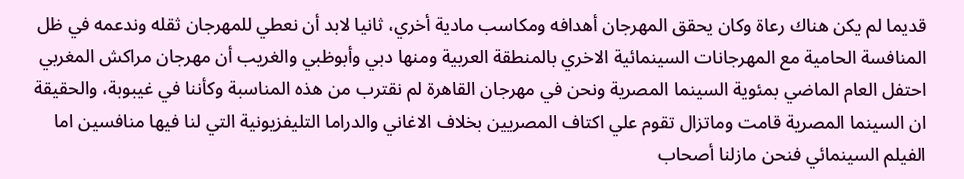قديما لم يكن هناك رعاة وكان يحقق المهرجان أهدافه ومكاسب مادية أخري، ثانيا لابد أن نعطي للمهرجان ثقله وندعمه في ظل المنافسة الحامية مع المهرجانات السينمائية الاخري بالمنطقة العربية ومنها دبي وأبوظبي والغريب أن مهرجان مراكش المغربي احتفل العام الماضي بمئوية السينما المصرية ونحن في مهرجان القاهرة لم نقترب من هذه المناسبة وكأننا في غيبوبة، والحقيقة ان السينما المصرية قامت وماتزال تقوم علي اكتاف المصريين بخلاف الاغاني والدراما التليفزيونية التي لنا فيها منافسين اما الفيلم السينمائي فنحن مازلنا أصحاب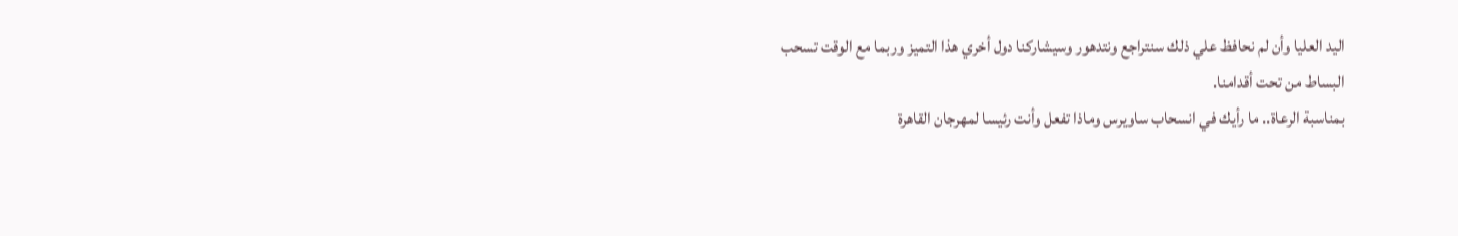اليد العليا وأن لم نحافظ علي ذلك سنتراجع ونتدهور وسيشاركنا دول أخري هذا التميز وربما مع الوقت تسحب البساط من تحت أقدامنا.
بمناسبة الرعاة.. ما رأيك في انسحاب ساويرس وماذا تفعل وأنت رئيسا لمهرجان القاهرة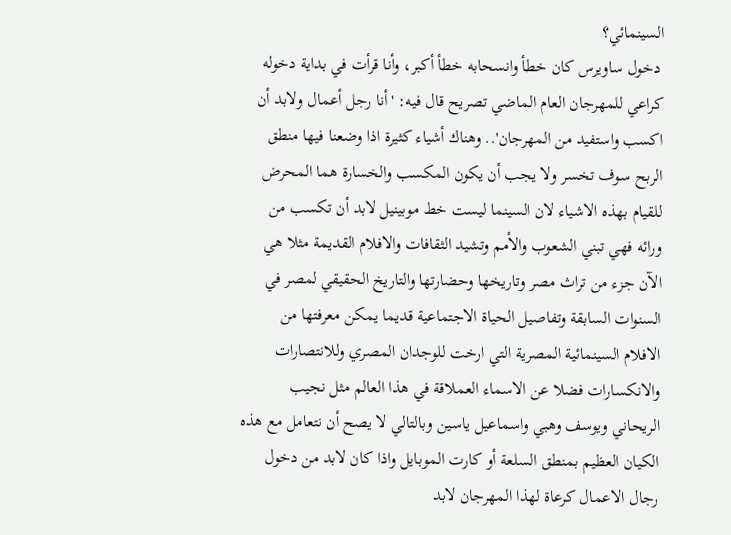السينمائي؟
 دخول ساويرس كان خطأ وانسحابه خطأ أكبر، وأنا قرأت في بداية دخوله كراعي للمهرجان العام الماضي تصريح قال فيه: 'أنا رجل أعمال ولابد أن اكسب واستفيد من المهرجان'.. وهناك أشياء كثيرة اذا وضعنا فيها منطق الربح سوف تخسر ولا يجب أن يكون المكسب والخسارة هما المحرض للقيام بهذه الاشياء لان السينما ليست خط موبينيل لابد أن تكسب من ورائه فهي تبني الشعوب والأمم وتشيد الثقافات والافلام القديمة مثلا هي الآن جزء من تراث مصر وتاريخها وحضارتها والتاريخ الحقيقي لمصر في السنوات السابقة وتفاصيل الحياة الاجتماعية قديما يمكن معرفتها من الافلام السينمائية المصرية التي ارخت للوجدان المصري وللانتصارات والانكسارات فضلا عن الاسماء العملاقة في هذا العالم مثل نجيب الريحاني ويوسف وهبي واسماعيل ياسين وبالتالي لا يصح أن نتعامل مع هذه الكيان العظيم بمنطق السلعة أو كارت الموبايل واذا كان لابد من دخول رجال الاعمال كرعاة لهذا المهرجان لابد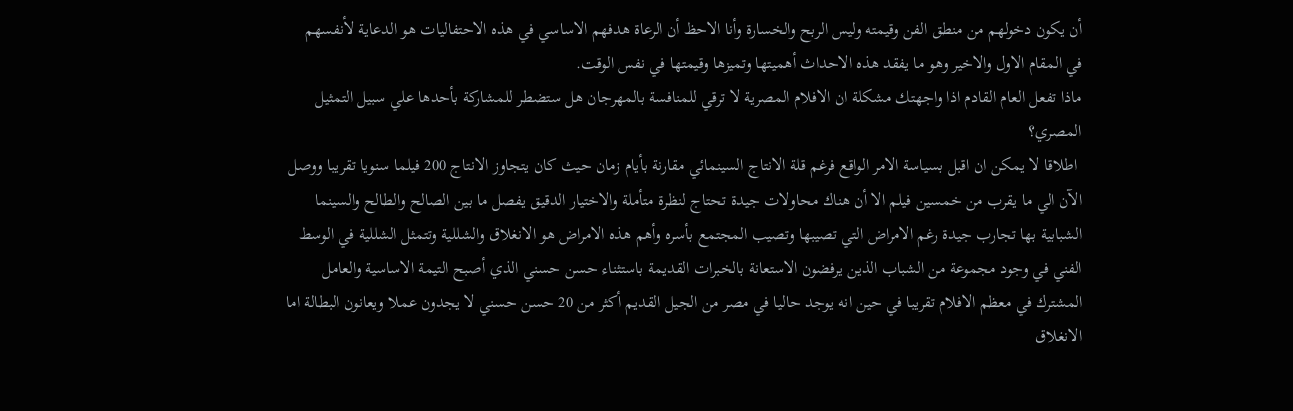أن يكون دخولهم من منطق الفن وقيمته وليس الربح والخسارة وأنا الاحظ أن الرعاة هدفهم الاساسي في هذه الاحتفاليات هو الدعاية لأنفسهم في المقام الاول والاخير وهو ما يفقد هذه الاحداث أهميتها وتميزها وقيمتها في نفس الوقت.
ماذا تفعل العام القادم اذا واجهتك مشكلة ان الافلام المصرية لا ترقي للمنافسة بالمهرجان هل ستضطر للمشاركة بأحدها علي سبيل التمثيل المصري؟
 اطلاقا لا يمكن ان اقبل بسياسة الامر الواقع فرغم قلة الانتاج السينمائي مقارنة بأيام زمان حيث كان يتجاوز الانتاج 200 فيلما سنويا تقريبا ووصل الآن الي ما يقرب من خمسين فيلم الا أن هناك محاولات جيدة تحتاج لنظرة متأملة والاختيار الدقيق يفصل ما بين الصالح والطالح والسينما الشبابية بها تجارب جيدة رغم الامراض التي تصيبها وتصيب المجتمع بأسره وأهم هذه الامراض هو الانغلاق والشللية وتتمثل الشللية في الوسط الفني في وجود مجموعة من الشباب الذين يرفضون الاستعانة بالخبرات القديمة باستثناء حسن حسني الذي أصبح التيمة الاساسية والعامل المشترك في معظم الافلام تقريبا في حين انه يوجد حاليا في مصر من الجيل القديم أكثر من 20 حسن حسني لا يجدون عملا ويعانون البطالة اما الانغلاق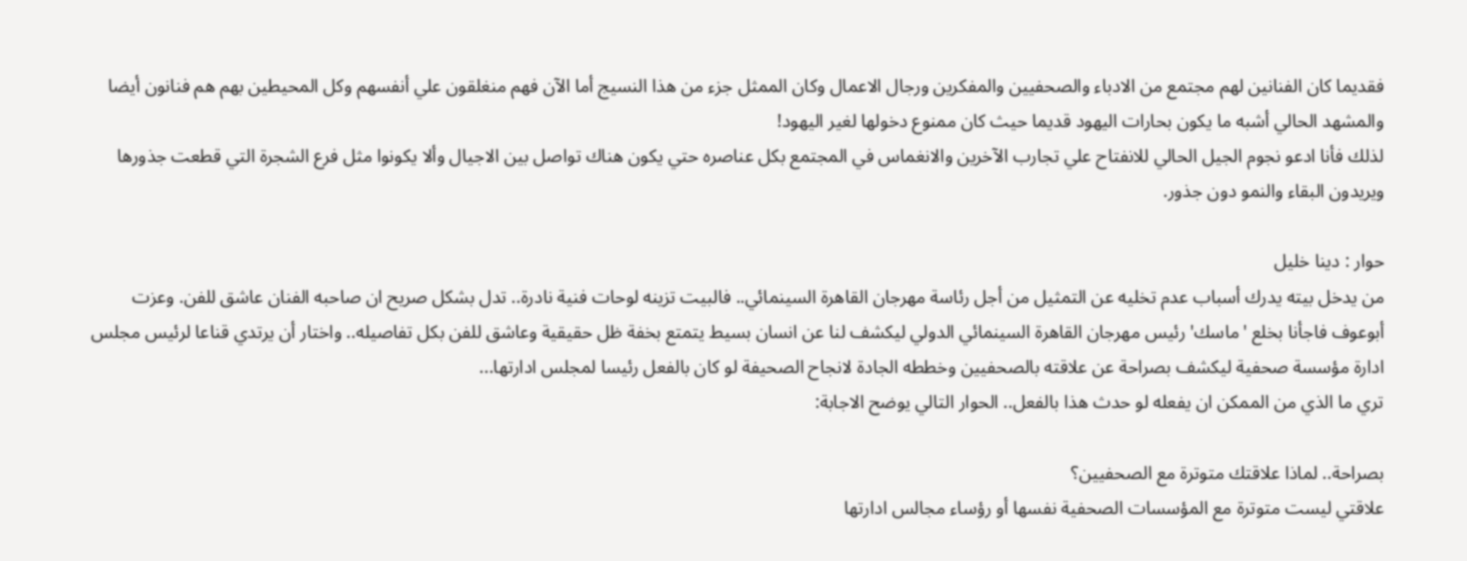فقديما كان الفنانين لهم مجتمع من الادباء والصحفيين والمفكرين ورجال الاعمال وكان الممثل جزء من هذا النسيج أما الآن فهم منغلقون علي أنفسهم وكل المحيطين بهم هم فنانون أيضا والمشهد الحالي أشبه ما يكون بحارات اليهود قديما حيث كان ممنوع دخولها لغير اليهود!
لذلك فأنا ادعو نجوم الجيل الحالي للانفتاح علي تجارب الآخرين والانغماس في المجتمع بكل عناصره حتي يكون هناك تواصل بين الاجيال وألا يكونوا مثل فرع الشجرة التي قطعت جذورها ويريدون البقاء والنمو دون جذور.

حوار : دينا خليل
من يدخل بيته يدرك أسباب عدم تخليه عن التمثيل من أجل رئاسة مهرجان القاهرة السينمائي.. فالبيت تزينه لوحات فنية نادرة.. تدل بشكل صريح ان صاحبه الفنان عاشق للفن. وعزت أبوعوف فاجأنا بخلع 'ماسك' رئيس مهرجان القاهرة السينمائي الدولي ليكشف لنا عن انسان بسيط يتمتع بخفة ظل حقيقية وعاشق للفن بكل تفاصيله.. واختار أن يرتدي قناعا لرئيس مجلس ادارة مؤسسة صحفية ليكشف بصراحة عن علاقته بالصحفيين وخططه الجادة لانجاح الصحيفة لو كان بالفعل رئيسا لمجلس ادارتها...
تري ما الذي من الممكن ان يفعله لو حدث هذا بالفعل.. الحوار التالي يوضح الاجابة:

بصراحة.. لماذا علاقتك متوترة مع الصحفيين؟
علاقتي ليست متوترة مع المؤسسات الصحفية نفسها أو رؤساء مجالس ادارتها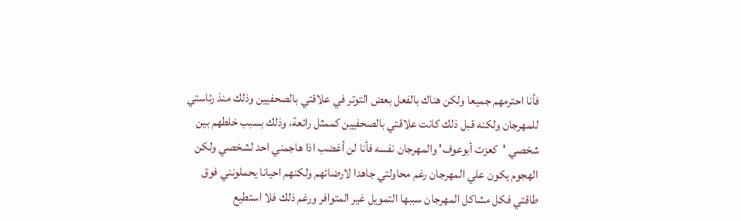فأنا احترمهم جميعا ولكن هناك بالفعل بعض التوتر في علاقتي بالصحفيين وذلك منذ رئاستي للمهرجان ولكنه قبل ذلك كانت علاقتي بالصحفيين كممثل رائعة، وذلك بسبب خلطهم بين شخصي 'كعزت أبوعوف' والمهرجان نفسه فأنا لن أغضب اذا هاجمني احد لشخصي ولكن الهجوم يكون علي المهرجان رغم محاولتي جاهدا لارضائهم ولكنهم احيانا يحملونني فوق طاقتي فكل مشاكل المهرجان سببها التمويل غير المتوافر ورغم ذلك فلا استطيع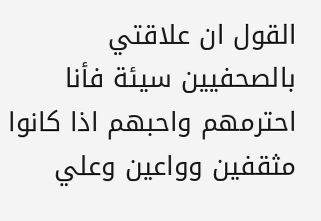القول ان علاقتي بالصحفيين سيئة فأنا احترمهم واحبهم اذا كانوا مثقفين وواعين وعلي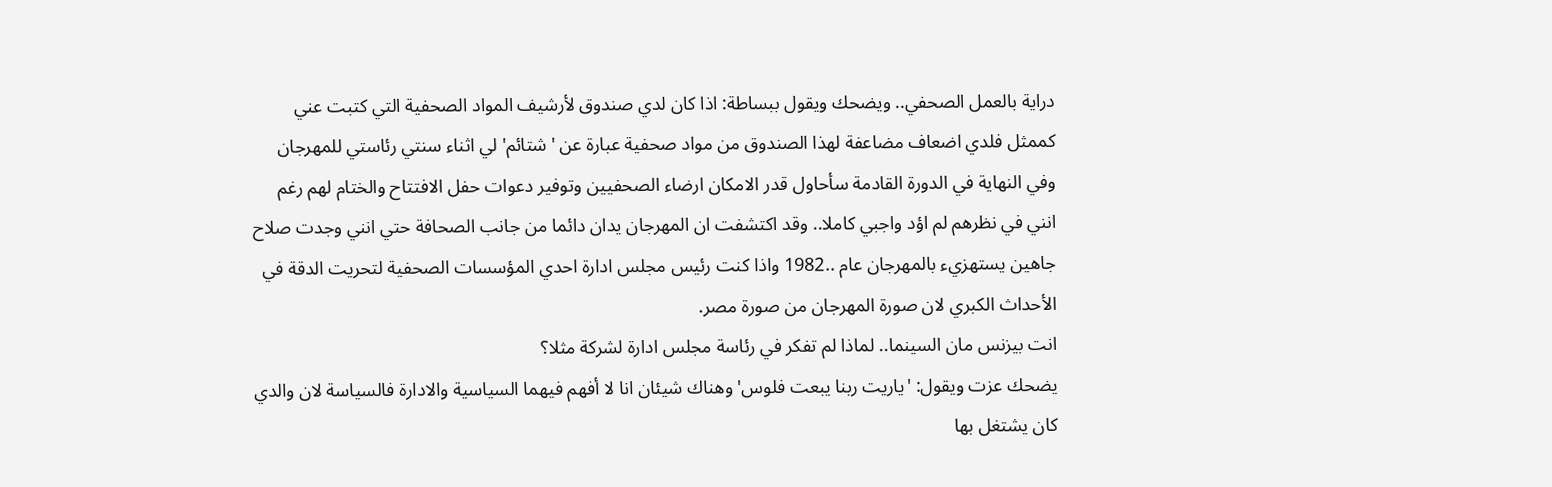دراية بالعمل الصحفي.. ويضحك ويقول ببساطة: اذا كان لدي صندوق لأرشيف المواد الصحفية التي كتبت عني كممثل فلدي اضعاف مضاعفة لهذا الصندوق من مواد صحفية عبارة عن 'شتائم' لي اثناء سنتي رئاستي للمهرجان وفي النهاية في الدورة القادمة سأحاول قدر الامكان ارضاء الصحفيين وتوفير دعوات حفل الافتتاح والختام لهم رغم انني في نظرهم لم اؤد واجبي كاملا.. وقد اكتشفت ان المهرجان يدان دائما من جانب الصحافة حتي انني وجدت صلاح جاهين يستهزيء بالمهرجان عام ..1982 واذا كنت رئيس مجلس ادارة احدي المؤسسات الصحفية لتحريت الدقة في الأحداث الكبري لان صورة المهرجان من صورة مصر.
انت بيزنس مان السينما.. لماذا لم تفكر في رئاسة مجلس ادارة لشركة مثلا؟
يضحك عزت ويقول: 'ياريت ربنا يبعت فلوس' وهناك شيئان انا لا أفهم فيهما السياسية والادارة فالسياسة لان والدي كان يشتغل بها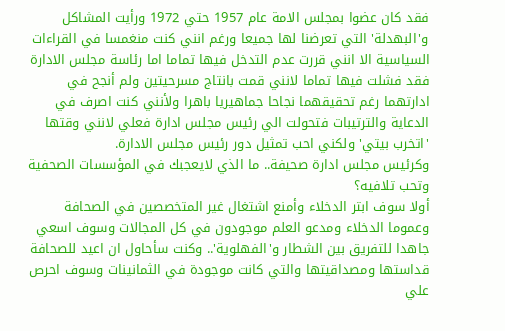فقد كان عضوا بمجلس الامة عام 1957 حتي 1972 ورأيت المشاكل و'البهدلة' التي تعرضنا لها جميعا ورغم انني كنت منغمسا في القراءات السياسية الا انني قررت عدم التدخل فيها تماما اما رئاسة مجلس الادارة فقد فشلت فيها تماما لانني قمت بانتاج مسرحيتين ولم أنجح في ادارتهما رغم تحقيقهما نجاحا جماهيريا باهرا ولأنني كنت اصرف في الدعاية والترتيبات فتحولت الي رئيس مجلس ادارة فعلي لانني وقتها 'اتخرب بيتي' ولكني احب تمثيل دور رئيس مجلس الادارة.
وكرئيس مجلس ادارة صحيفة.. ما الذي لايعجبك في المؤسسات الصحفية وتحب تلافيه؟
أولا سوف ابتر الدخلاء وأمنع اشتغال غير المتخصصين في الصحافة وعموما الدخلاء ومدعو العلم موجودون في كل المجالات وسوف اسعي جاهدا للتفريق بين الشطار و'الفهلوية'.. وكنت سأحاول ان اعيد للصحافة قداستها ومصداقيتها والتي كانت موجودة في الثمانينات وسوف احرص علي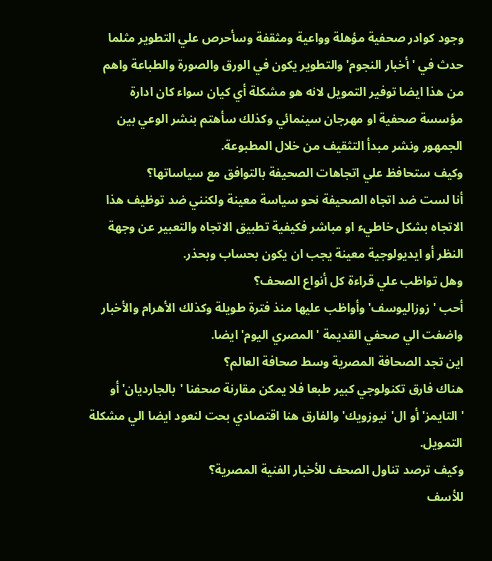وجود كوادر صحفية مؤهلة وواعية ومثقفة وسأحرص علي التطوير مثلما حدث في 'أخبار النجوم' والتطوير يكون في الورق والصورة والطباعة واهم من هذا ايضا توفير التمويل لانه هو مشكلة أي كيان سواء كان ادارة مؤسسة صحفية او مهرجان سينمائي وكذلك سأهتم بنشر الوعي بين الجمهور ونشر مبدأ التثقيف من خلال المطبوعة.
وكيف ستحافظ علي اتجاهات الصحيفة بالتوافق مع سياساتها؟
أنا لست ضد اتجاه الصحيفة نحو سياسة معينة ولكنني ضد توظيف هذا الاتجاه بشكل خاطيء او مباشر فكيفية تطبيق الاتجاه والتعبير عن وجهة النظر أو ايديولوجية معينة يجب ان يكون بحساب وبحذر.
وهل تواظب علي قراءة كل أنواع الصحف؟
أحب 'زوزاليوسف' وأواظب عليها منذ فترة طويلة وكذلك الأهرام والأخبار واضفت الي صحفي القديمة 'المصري اليوم' ايضا.
اين تجد الصحافة المصرية وسط صحافة العالم؟
هناك فارق تكنولوجي كبير طبعا فلا يمكن مقارنة صحفنا 'بالجارديان' أو 'التايمز' أو ال'نيوزويك' والفارق هنا اقتصادي بحت لنعود ايضا الي مشكلة التمويل.
وكيف ترصد تناول الصحف للأخبار الفنية المصرية؟
للأسف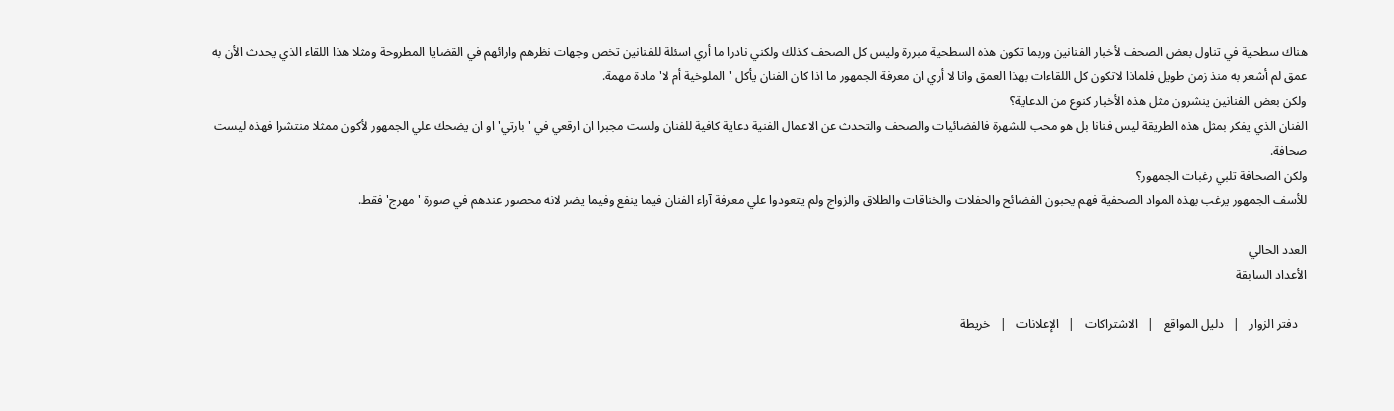هناك سطحية في تناول بعض الصحف لأخبار الفنانين وربما تكون هذه السطحية مبررة وليس كل الصحف كذلك ولكني نادرا ما أري اسئلة للفنانين تخص وجهات نظرهم وارائهم في القضايا المطروحة ومثلا هذا اللقاء الذي يحدث الأن به عمق لم أشعر به منذ زمن طويل فلماذا لاتكون كل اللقاءات بهذا العمق وانا لا أري ان معرفة الجمهور ما اذا كان الفنان يأكل 'الملوخية أم لا' مادة مهمة.
ولكن بعض الفنانين ينشرون مثل هذه الأخبار كنوع من الدعاية؟
الفنان الذي يفكر بمثل هذه الطريقة ليس فنانا بل هو محب للشهرة فالفضائيات والصحف والتحدث عن الاعمال الفنية دعاية كافية للفنان ولست مجبرا ان ارقعي في 'بارتي' او ان يضحك علي الجمهور لأكون ممثلا منتشرا فهذه ليست صحافة.
ولكن الصحافة تلبي رغبات الجمهور؟
للأسف الجمهور يرغب بهذه المواد الصحفية فهم يحبون الفضائح والحفلات والخناقات والطلاق والزواج ولم يتعودوا علي معرفة آراء الفنان فيما ينفع وفيما يضر لانه محصور عندهم في صورة 'مهرج' فقط.

العدد الحالي
الأعداد السابقة

   دفتر الزوار   |   دليل المواقع   |   الاشتراكات   |   الإعلانات   |   خريطة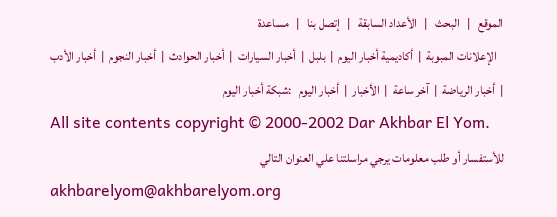الموقع   |   البحث   |   الأعداد السابقة   |   إتصل بنا   |   مساعدة
   الإعلانات المبوبة  |  أكاديمية أخبار اليوم  |  بلبل  |  أخبار السيارات  |  أخبار الحوادث  |  أخبار النجوم  |  أخبار الأدب  |  أخبار الرياضة  |  آخر ساعة  |  الأخبار  |  أخبار اليوم   :شبكة أخبار اليوم
All site contents copyright © 2000-2002 Dar Akhbar El Yom.
للأستفسار أو طلب معلومات يرجي مراسلتنا علي العنوان التالي
akhbarelyom@akhbarelyom.org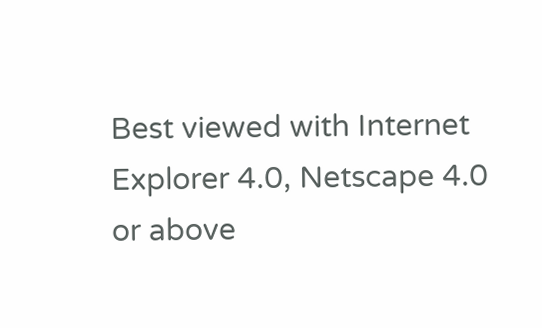Best viewed with Internet Explorer 4.0, Netscape 4.0 or above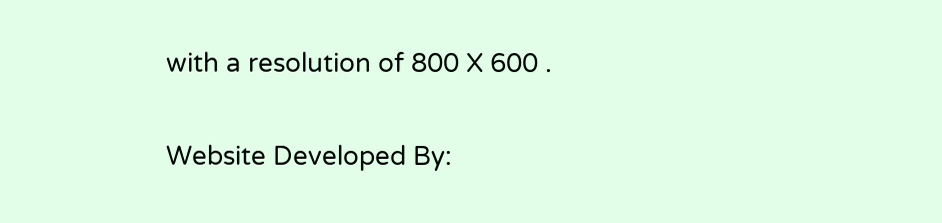with a resolution of 800 X 600 .

Website Developed By: